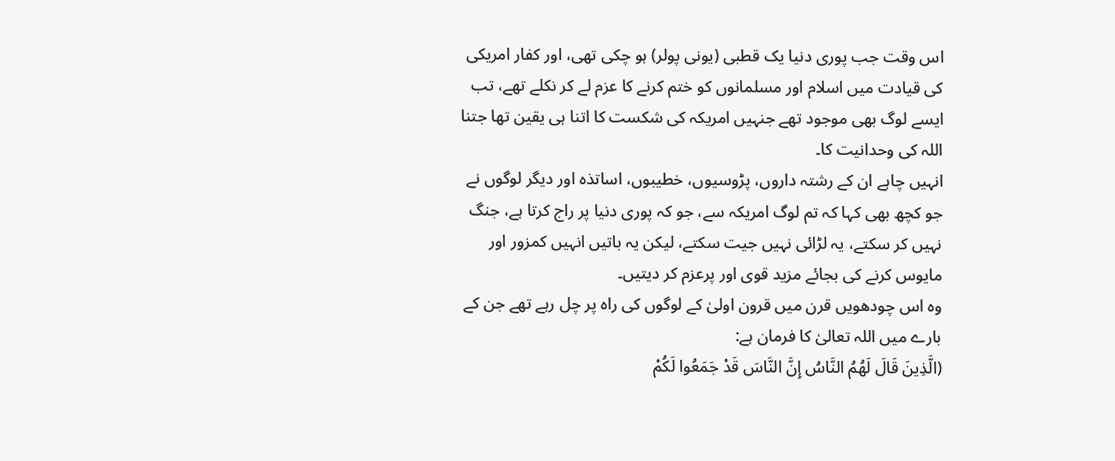اس وقت جب پوری دنیا یک قطبی (یونی پولر) ہو چکی تھی، اور کفار امریکی کی قیادت میں اسلام اور مسلمانوں کو ختم کرنے کا عزم لے کر نکلے تھے، تب ایسے لوگ بھی موجود تھے جنہیں امریکہ کی شکست کا اتنا ہی یقین تھا جتنا اللہ کی وحدانیت کا۔
انہیں چاہے ان کے رشتہ داروں، پڑوسیوں، خطیبوں، اساتذہ اور دیگر لوگوں نے جو کچھ بھی کہا کہ تم لوگ امریکہ سے، جو کہ پوری دنیا پر راج کرتا ہے، جنگ نہیں کر سکتے، یہ لڑائی نہیں جیت سکتے، لیکن یہ باتیں انہیں کمزور اور مایوس کرنے کی بجائے مزید قوی اور پرعزم کر دیتیں۔
وہ اس چودھویں قرن میں قرون اولیٰ کے لوگوں کی راہ پر چل رہے تھے جن کے بارے میں اللہ تعالیٰ کا فرمان ہے:
(الَّذِينَ قَالَ لَهُمُ النَّاسُ إِنَّ النَّاسَ قَدْ جَمَعُوا لَكُمْ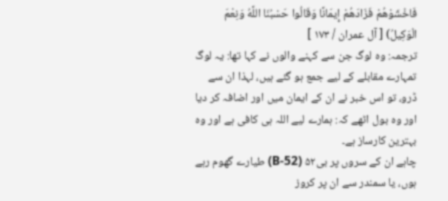فَاخْشَوْهُمْ فَزَادَهُمْ إِيمَانًا وَقَالُوا حَسْبُنَا اللَّهُ وَنِعْمَ الْوَكِيلُ) [ آل عمران / ۱۷۳ ]
ترجمہ: وہ لوگ جن سے کہنے والوں نے کہا تھا: یہ لوگ تمہارے مقابلے کے لیے جمع ہو گئے ہیں، لہذا ان سے ڈرو، تو اس خبر نے ان کے ایمان میں اور اضافہ کر دیا اور وہ بول اٹھے کہ: ہمارے لیے اللہ ہی کافی ہے اور وہ بہترین کارساز ہے۔
چاہے ان کے سروں پر بی۵۲ (B-52) طیارے گھوم رہے ہوں، یا سمندر سے ان پر کروز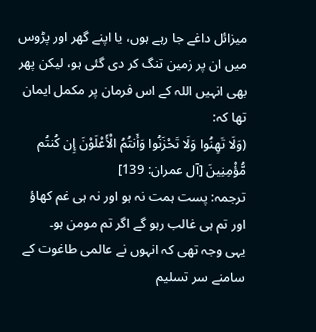میزائل داغے جا رہے ہوں، یا اپنے گھر اور پڑوس میں ان پر زمین تنگ کر دی گئی ہو، لیکن پھر بھی انہیں اللہ کے اس فرمان پر مکمل ایمان تھا کہ:
(وَلَا تَهِنُوا وَلَا تَحْزَنُوا وَأَنتُمُ الْأَعْلَوْنَ إِن كُنتُم مُّؤْمِنِينَ [آل عمران: 139]
ترجمہ: پست ہمت نہ ہو اور نہ ہی غم کھاؤ اور تم ہی غالب رہو گے اگر تم مومن ہو۔
یہی وجہ تھی کہ انہوں نے عالمی طاغوت کے سامنے سر تسلیم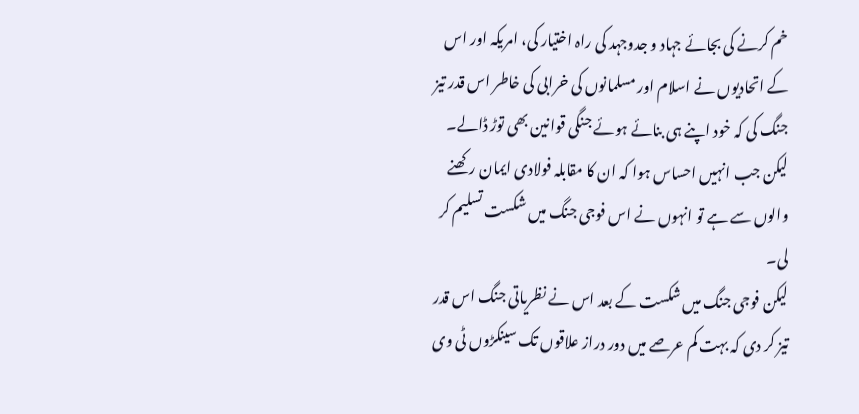خم کرنے کی بجائے جہاد و جدوجہد کی راہ اختیار کی، امریکہ اور اس کے اتحادیوں نے اسلام اور مسلمانوں کی خرابی کی خاطر اس قدر تیز جنگ کی کہ خود اپنے ہی بنائے ہوئے جنگی قوانین بھی توڑ ڈالے۔ لیکن جب انہیں احساس ہوا کہ ان کا مقابلہ فولادی ایمان رکھنے والوں سے ہے تو انہوں نے اس فوجی جنگ میں شکست تسلیم کر لی۔
لیکن فوجی جنگ میں شکست کے بعد اس نے نظریاتی جنگ اس قدر تیز کر دی کہ بہت کم عرصے میں دور دراز علاقوں تک سینکڑوں ٹی وی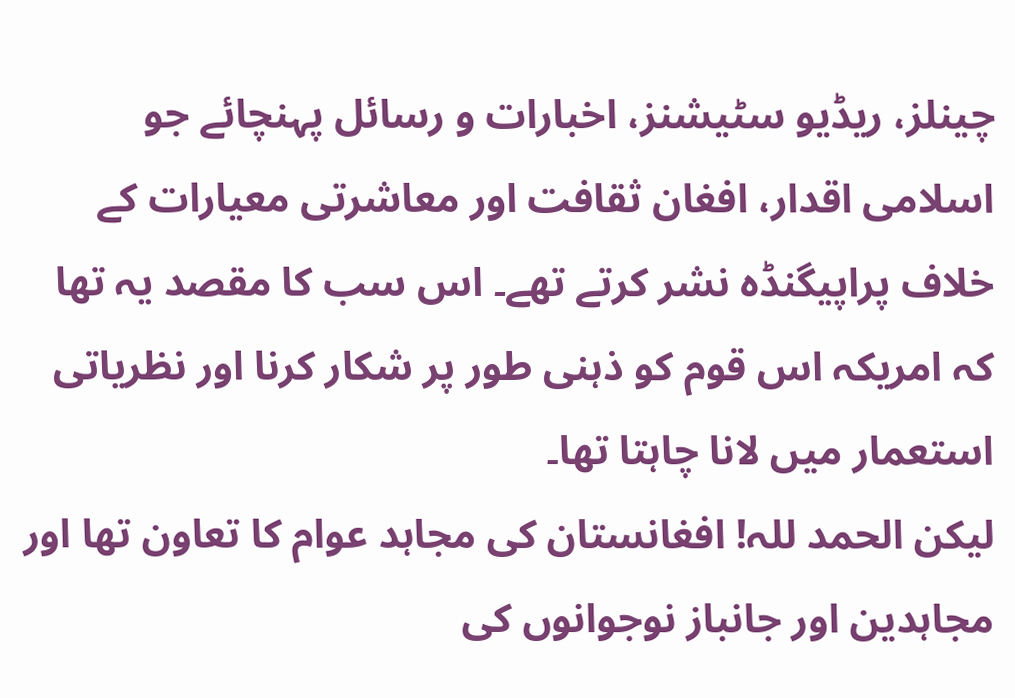چینلز، ریڈیو سٹیشنز، اخبارات و رسائل پہنچائے جو اسلامی اقدار، افغان ثقافت اور معاشرتی معیارات کے خلاف پراپیگنڈہ نشر کرتے تھے۔ اس سب کا مقصد یہ تھا کہ امریکہ اس قوم کو ذہنی طور پر شکار کرنا اور نظریاتی استعمار میں لانا چاہتا تھا۔
لیکن الحمد للہ! افغانستان کی مجاہد عوام کا تعاون تھا اور مجاہدین اور جانباز نوجوانوں کی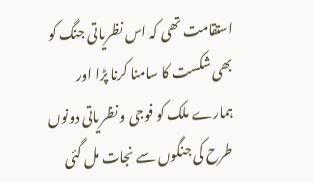استقامت تھی کہ اس نظریاتی جنگ کو بھی شکست کا سامنا کرنا پڑا اور ہمارے ملک کو فوجی و نظریاتی دونوں طرح کی جنگوں سے نجات مل گئی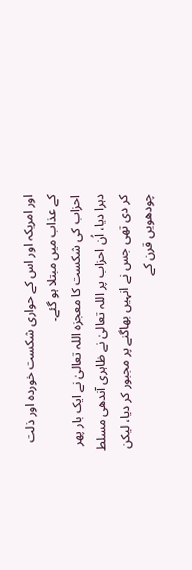اور امریکہ اور اس کے حواری شکست خوردہ اور ذلت کے عذاب میں مبتلا ہو گئے۔
احزاب کی شکست کا معجزہ اللہ تعالیٰ نے ایک بار پھر دہرا دیا، اُن احزاب پر اللہ تعالیٰ نے ظاہری آندھی مسلط کر دی تھی جس نے انہیں بھاگنے پر مجبور کر دیا، لیکن چودھویں قرن کے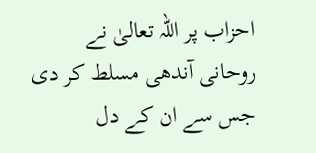احزاب پر اللہ تعالیٰ نے روحانی آندھی مسلط کر دی جس سے ان کے دل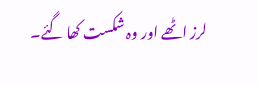لرز اٹھے اور وہ شکست کھا گئے۔